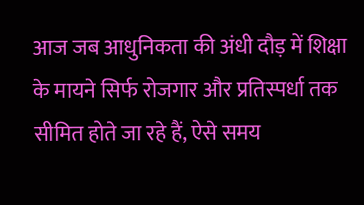आज जब आधुनिकता की अंधी दौड़ में शिक्षा के मायने सिर्फ रोजगार और प्रतिस्पर्धा तक सीमित होते जा रहे हैं, ऐसे समय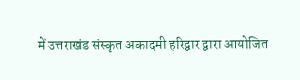में उत्तराखंड संस्कृत अकादमी हरिद्वार द्वारा आयोजित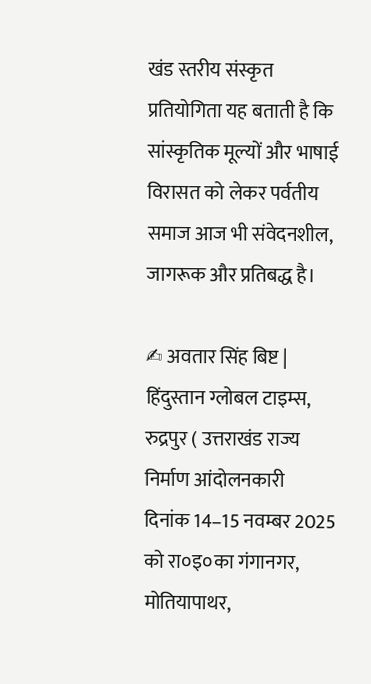खंड स्तरीय संस्कृत प्रतियोगिता यह बताती है कि सांस्कृतिक मूल्यों और भाषाई विरासत को लेकर पर्वतीय समाज आज भी संवेदनशील, जागरूक और प्रतिबद्ध है।

✍ अवतार सिंह बिष्ट | हिंदुस्तान ग्लोबल टाइम्स, रुद्रपुर ( उत्तराखंड राज्य निर्माण आंदोलनकारी
दिनांक 14–15 नवम्बर 2025 को रा०इ०का गंगानगर, मोतियापाथर,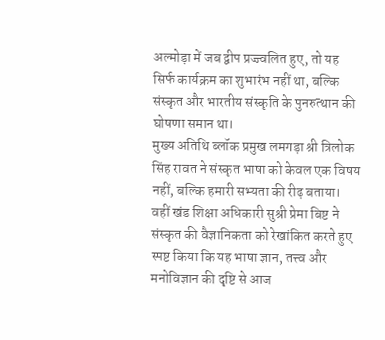अल्मोड़ा में जब द्वीप प्रज्ज्वलित हुए, तो यह सिर्फ कार्यक्रम का शुभारंभ नहीं था, बल्कि संस्कृत और भारतीय संस्कृति के पुनरुत्थान की घोषणा समान था।
मुख्य अतिथि ब्लॉक प्रमुख लमगड़ा श्री त्रिलोक सिंह रावत ने संस्कृत भाषा को केवल एक विषय नहीं, बल्कि हमारी सभ्यता की रीढ़ बताया। वहीं खंड शिक्षा अधिकारी सुश्री प्रेमा बिष्ट ने संस्कृत की वैज्ञानिकता को रेखांकित करते हुए स्पष्ट किया कि यह भाषा ज्ञान, तत्त्व और मनोविज्ञान की दृष्टि से आज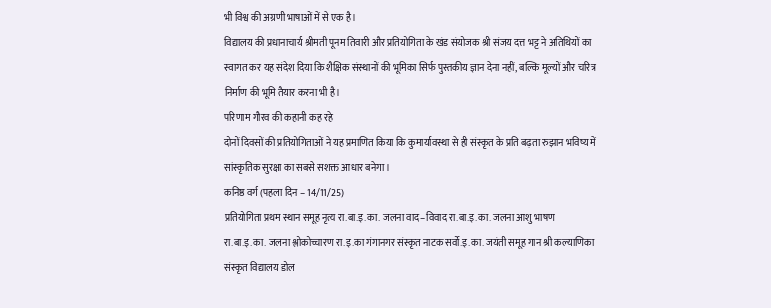भी विश्व की अग्रणी भाषाओं में से एक है।
विद्यालय की प्रधानाचार्य श्रीमती पूनम तिवारी और प्रतियोगिता के खंड संयोजक श्री संजय दत्त भट्ट ने अतिथियों का स्वागत कर यह संदेश दिया कि शैक्षिक संस्थानों की भूमिका सिर्फ पुस्तकीय ज्ञान देना नहीं, बल्कि मूल्यों और चरित्र निर्माण की भूमि तैयार करना भी है।
परिणाम गौरव की कहानी कह रहे
दोनों दिवसों की प्रतियोगिताओं ने यह प्रमाणित किया कि कुमार्यावस्था से ही संस्कृत के प्रति बढ़ता रुझान भविष्य में सांस्कृतिक सुरक्षा का सबसे सशक्त आधार बनेगा।
कनिष्ठ वर्ग (पहला दिन – 14/11/25)
प्रतियोगिता प्रथम स्थान समूह नृत्य रा.बा.इ.का. जलना वाद–विवाद रा.बा.इ.का. जलना आशु भाषण रा.बा.इ.का. जलना श्लोकोच्चारण रा.इ.का गंगानगर संस्कृत नाटक सर्वो.इ.का. जयंती समूह गान श्री कल्याणिका संस्कृत विद्यालय डोल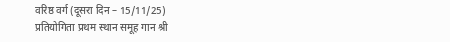वरिष्ठ वर्ग (दूसरा दिन – 15/11/25)
प्रतियोगिता प्रथम स्थान समूह गान श्री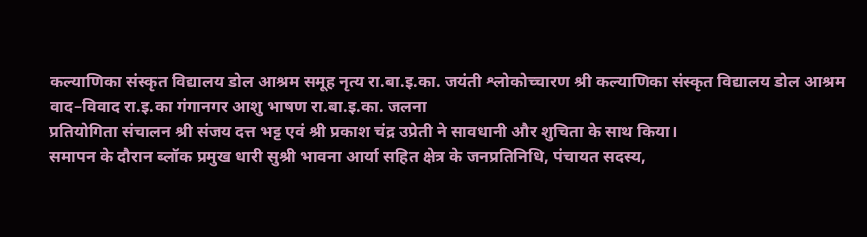कल्याणिका संस्कृत विद्यालय डोल आश्रम समूह नृत्य रा.बा.इ.का. जयंती श्लोकोच्चारण श्री कल्याणिका संस्कृत विद्यालय डोल आश्रम वाद–विवाद रा.इ.का गंगानगर आशु भाषण रा.बा.इ.का. जलना
प्रतियोगिता संचालन श्री संजय दत्त भट्ट एवं श्री प्रकाश चंद्र उप्रेती ने सावधानी और शुचिता के साथ किया।
समापन के दौरान ब्लॉक प्रमुख धारी सुश्री भावना आर्या सहित क्षेत्र के जनप्रतिनिधि, पंचायत सदस्य,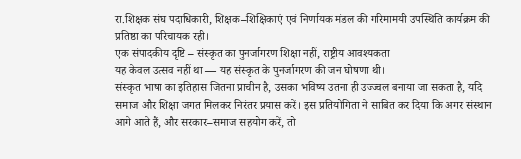रा.शिक्षक संघ पदाधिकारी, शिक्षक–शिक्षिकाएं एवं निर्णायक मंडल की गरिमामयी उपस्थिति कार्यक्रम की प्रतिष्ठा का परिचायक रही।
एक संपादकीय दृष्टि – संस्कृत का पुनर्जागरण शिक्षा नहीं, राष्ट्रीय आवश्यकता
यह केवल उत्सव नहीं था — यह संस्कृत के पुनर्जागरण की जन घोषणा थी।
संस्कृत भाषा का इतिहास जितना प्राचीन है, उसका भविष्य उतना ही उज्ज्वल बनाया जा सकता है, यदि समाज और शिक्षा जगत मिलकर निरंतर प्रयास करें। इस प्रतियोगिता ने साबित कर दिया कि अगर संस्थान आगे आते हैं, और सरकार–समाज सहयोग करें, तो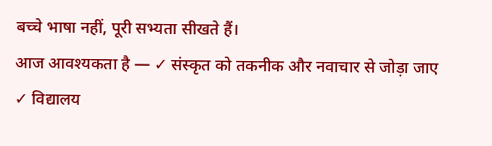बच्चे भाषा नहीं, पूरी सभ्यता सीखते हैं।
आज आवश्यकता है — ✓ संस्कृत को तकनीक और नवाचार से जोड़ा जाए
✓ विद्यालय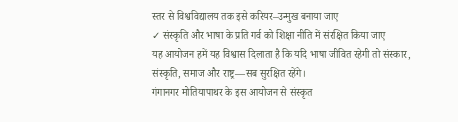स्तर से विश्वविद्यालय तक इसे करियर–उन्मुख बनाया जाए
✓ संस्कृति और भाषा के प्रति गर्व को शिक्षा नीति में संरक्षित किया जाए
यह आयोजन हमें यह विश्वास दिलाता है कि यदि भाषा जीवित रहेगी तो संस्कार, संस्कृति, समाज और राष्ट्र—सब सुरक्षित रहेंगे।
गंगानगर मोतियापाथर के इस आयोजन से संस्कृत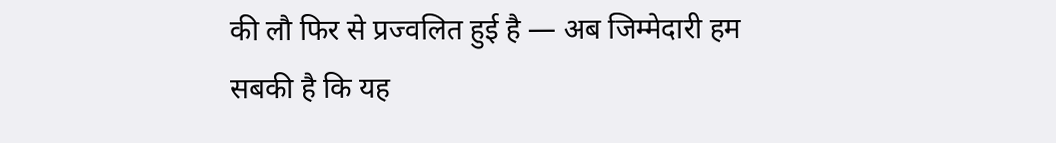की लौ फिर से प्रज्वलित हुई है — अब जिम्मेदारी हम सबकी है कि यह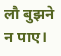लौ बुझने न पाए।